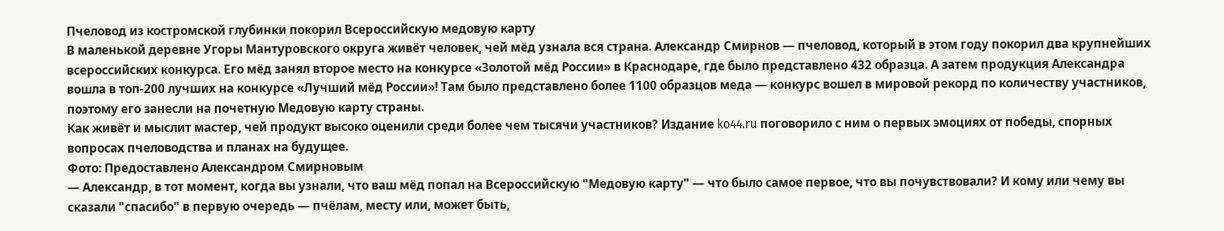Пчеловод из костромской глубинки покорил Всероссийскую медовую карту
В маленькой деревне Угоры Мантуровского округа живёт человек, чей мёд узнала вся страна. Александр Смирнов — пчеловод, который в этом году покорил два крупнейших всероссийских конкурса. Его мёд занял второе место на конкурсе «Золотой мёд России» в Краснодаре, где было представлено 432 образца. А затем продукция Александра вошла в топ-200 лучших на конкурсе «Лучший мёд России»! Там было представлено более 1100 образцов меда — конкурс вошел в мировой рекорд по количеству участников, поэтому его занесли на почетную Медовую карту страны.
Как живёт и мыслит мастер, чей продукт высоко оценили среди более чем тысячи участников? Издание ko44.ru поговорило с ним о первых эмоциях от победы, спорных вопросах пчеловодства и планах на будущее.
Фото: Предоставлено Александром Смирновым
— Александр, в тот момент, когда вы узнали, что ваш мёд попал на Всероссийскую "Медовую карту" — что было самое первое, что вы почувствовали? И кому или чему вы сказали "спасибо" в первую очередь — пчёлам, месту или, может быть,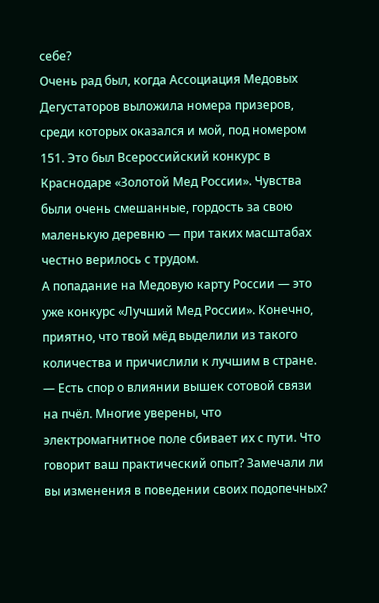себе?
Очень рад был, когда Ассоциация Медовых Дегустаторов выложила номера призеров, среди которых оказался и мой, под номером 151. Это был Всероссийский конкурс в Краснодаре «Золотой Мед России». Чувства были очень смешанные, гордость за свою маленькую деревню — при таких масштабах честно верилось с трудом.
А попадание на Медовую карту России — это уже конкурс «Лучший Мед России». Конечно, приятно, что твой мёд выделили из такого количества и причислили к лучшим в стране.
— Есть спор о влиянии вышек сотовой связи на пчёл. Многие уверены, что электромагнитное поле сбивает их с пути. Что говорит ваш практический опыт? Замечали ли вы изменения в поведении своих подопечных?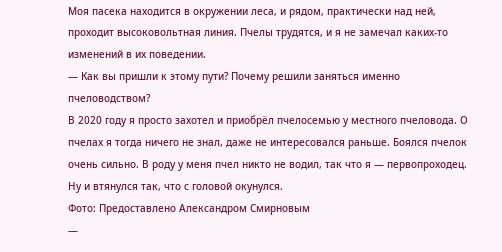Моя пасека находится в окружении леса, и рядом, практически над ней, проходит высоковольтная линия. Пчелы трудятся, и я не замечал каких-то изменений в их поведении.
— Как вы пришли к этому пути? Почему решили заняться именно пчеловодством?
В 2020 году я просто захотел и приобрёл пчелосемью у местного пчеловода. О пчелах я тогда ничего не знал, даже не интересовался раньше. Боялся пчелок очень сильно. В роду у меня пчел никто не водил, так что я — первопроходец. Ну и втянулся так, что с головой окунулся.
Фото: Предоставлено Александром Смирновым
—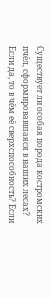Существует ли особая порода костромских пчёл, сформировавшаяся в наших лесах? Если да, то в чём её сверхспособность? Если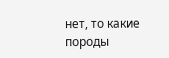нет, то какие породы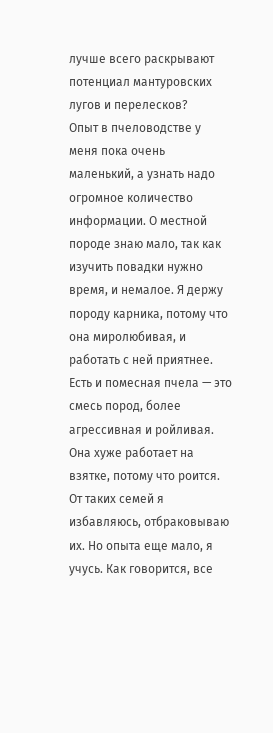лучше всего раскрывают потенциал мантуровских лугов и перелесков?
Опыт в пчеловодстве у меня пока очень маленький, а узнать надо огромное количество информации. О местной породе знаю мало, так как изучить повадки нужно время, и немалое. Я держу породу карника, потому что она миролюбивая, и работать с ней приятнее. Есть и помесная пчела — это смесь пород, более агрессивная и ройливая. Она хуже работает на взятке, потому что роится. От таких семей я избавляюсь, отбраковываю их. Но опыта еще мало, я учусь. Как говорится, все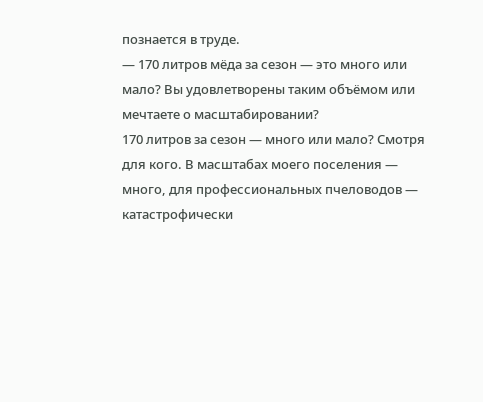познается в труде.
— 170 литров мёда за сезон — это много или мало? Вы удовлетворены таким объёмом или мечтаете о масштабировании?
170 литров за сезон — много или мало? Смотря для кого. В масштабах моего поселения — много, для профессиональных пчеловодов — катастрофически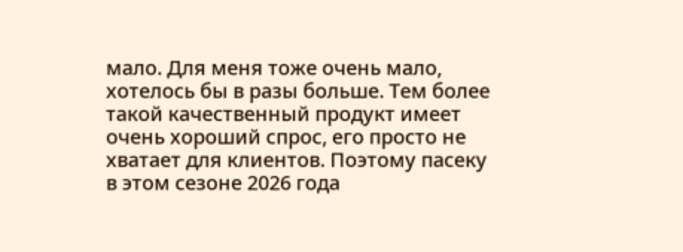мало. Для меня тоже очень мало, хотелось бы в разы больше. Тем более такой качественный продукт имеет очень хороший спрос, его просто не хватает для клиентов. Поэтому пасеку в этом сезоне 2026 года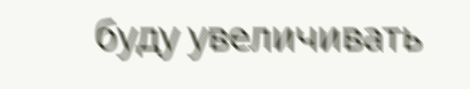буду увеличивать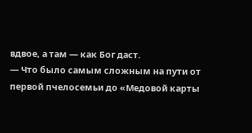вдвое, а там — как Бог даст.
— Что было самым сложным на пути от первой пчелосемьи до «Медовой карты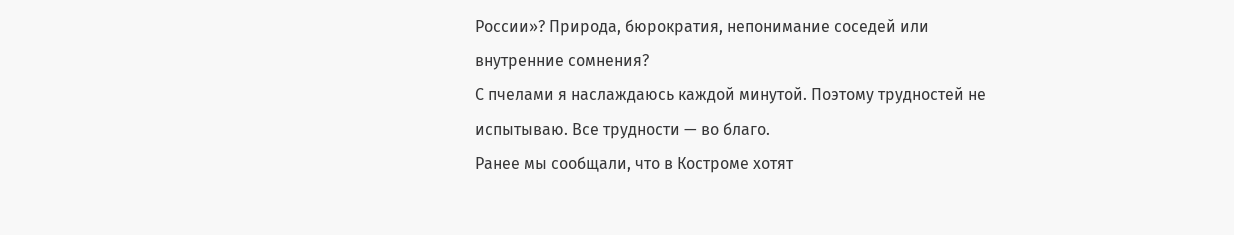России»? Природа, бюрократия, непонимание соседей или внутренние сомнения?
С пчелами я наслаждаюсь каждой минутой. Поэтому трудностей не испытываю. Все трудности — во благо.
Ранее мы сообщали, что в Костроме хотят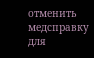отменить медсправку для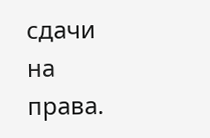сдачи на права.